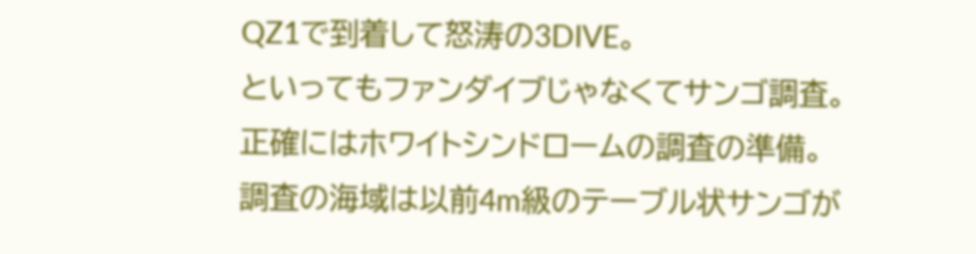QZ1で到着して怒涛の3DIVE。
といってもファンダイブじゃなくてサンゴ調査。
正確にはホワイトシンドロームの調査の準備。
調査の海域は以前4m級のテーブル状サンゴが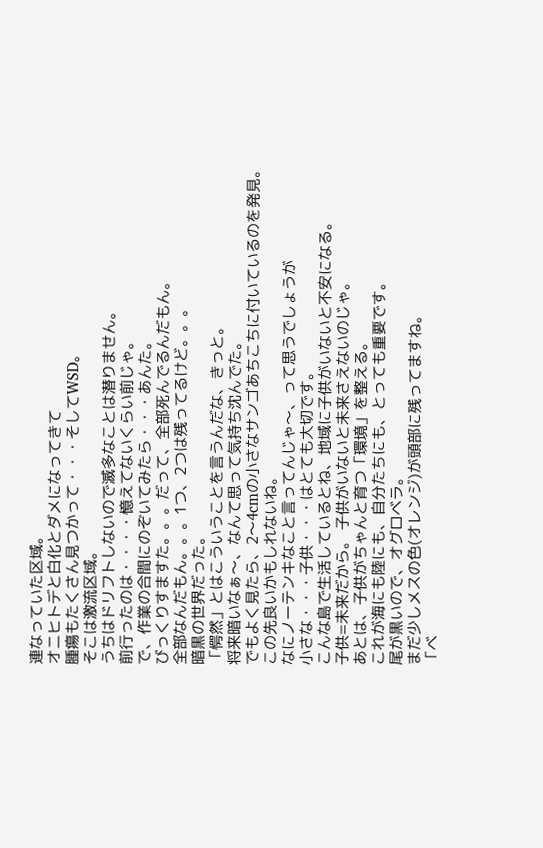連なっていた区域。
オニヒトデと白化とダメになってきて
腫瘍もたくさん見つかって・・・そしてWSD。
そこは激流区域。
うちはドリフトしないので滅多なことは潜りません。
前行ったのは・・・・憶えてないくらい前じゃ。
で、作業の合間にのぞいてみたら・・・あんた。
びっくりすますた。。。だって、全部死んでるんだもん。
全部なんだもん。。。1つ、2つは残ってるけど。。。
暗黒の世界だった。
「愕然」とはこういうことを言うんだな、きっと。
将来暗いなぁ〜、なんて思って気持ち沈んでた。
でもよく見たら、2〜4cmの小さなサンゴあちこちに付いているのを発見。
この先良いかもしれないね。
なにノーテンキなこと言ってんじゃ〜、って思うでしょうが
小さな・・・子供・・・はとても大切です。
こんな島で生活しているとね、地域に子供がいないと不安になる。
子供=未来だから。 子供がいないと未来さえないのじゃ。
あとは、子供がちゃんと育つ「環境」を整える。
これが海にも陸にも、自分たちにも、とっても重要です。
尾が黒いので、オグロベラ。
まだ少しメスの色(オレンジ)が頭部に残ってますね。
「ベ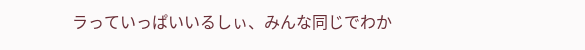ラっていっぱいいるしぃ、みんな同じでわか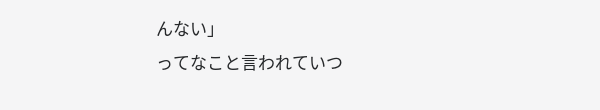んない」
ってなこと言われていつ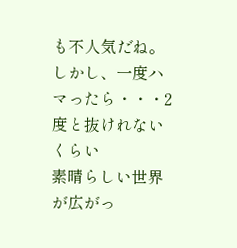も不人気だね。
しかし、一度ハマったら・・・2度と抜けれないくらい
素晴らしい世界が広がっ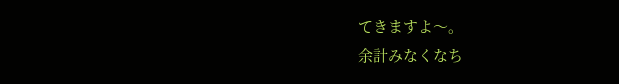てきますよ〜。
余計みなくなち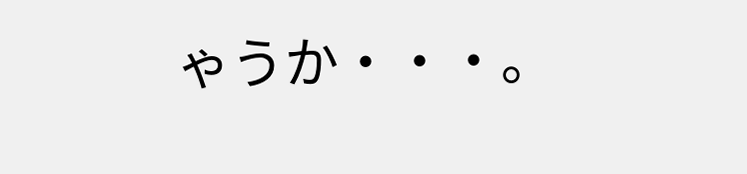ゃうか・・・。